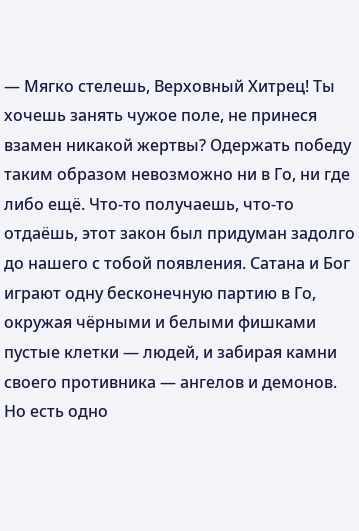— Мягко стелешь, Верховный Хитрец! Ты хочешь занять чужое поле, не принеся взамен никакой жертвы? Одержать победу таким образом невозможно ни в Го, ни где либо ещё. Что-то получаешь, что-то отдаёшь, этот закон был придуман задолго до нашего с тобой появления. Сатана и Бог играют одну бесконечную партию в Го, окружая чёрными и белыми фишками пустые клетки — людей, и забирая камни своего противника — ангелов и демонов. Но есть одно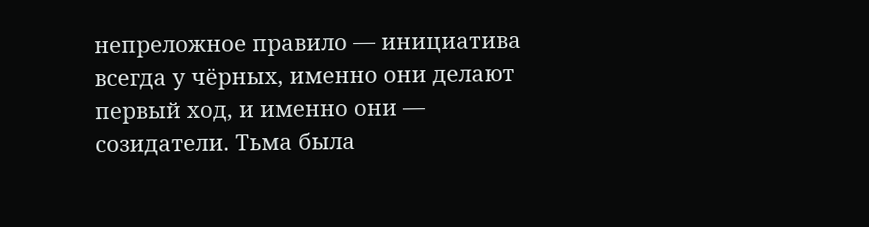непреложное правило — инициатива всегда у чёрных, именно они делают первый ход, и именно они — созидатели. Тьма была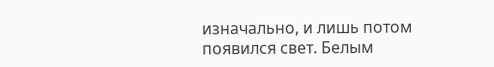изначально, и лишь потом появился свет. Белым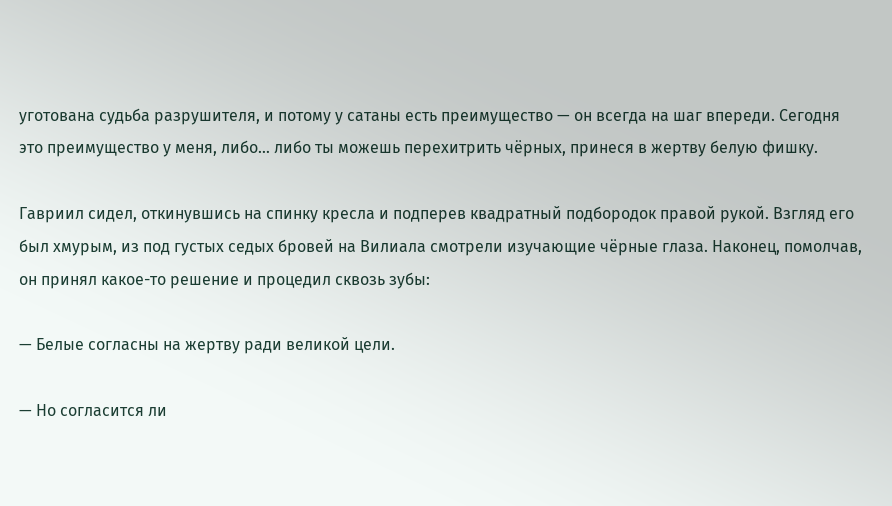уготована судьба разрушителя, и потому у сатаны есть преимущество — он всегда на шаг впереди. Сегодня это преимущество у меня, либо… либо ты можешь перехитрить чёрных, принеся в жертву белую фишку.

Гавриил сидел, откинувшись на спинку кресла и подперев квадратный подбородок правой рукой. Взгляд его был хмурым, из под густых седых бровей на Вилиала смотрели изучающие чёрные глаза. Наконец, помолчав, он принял какое-то решение и процедил сквозь зубы:

— Белые согласны на жертву ради великой цели.

— Но согласится ли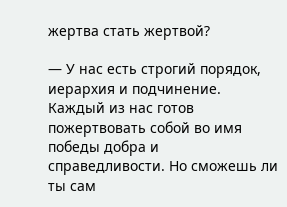жертва стать жертвой?

— У нас есть строгий порядок, иерархия и подчинение. Каждый из нас готов пожертвовать собой во имя победы добра и справедливости. Но сможешь ли ты сам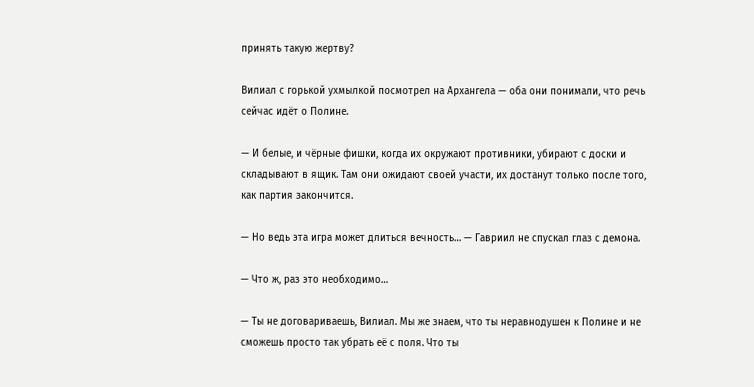принять такую жертву?

Вилиал с горькой ухмылкой посмотрел на Архангела — оба они понимали, что речь сейчас идёт о Полине.

— И белые, и чёрные фишки, когда их окружают противники, убирают с доски и складывают в ящик. Там они ожидают своей участи, их достанут только после того, как партия закончится.

— Но ведь эта игра может длиться вечность… — Гавриил не спускал глаз с демона.

— Что ж, раз это необходимо…

— Ты не договариваешь, Вилиал. Мы же знаем, что ты неравнодушен к Полине и не сможешь просто так убрать её с поля. Что ты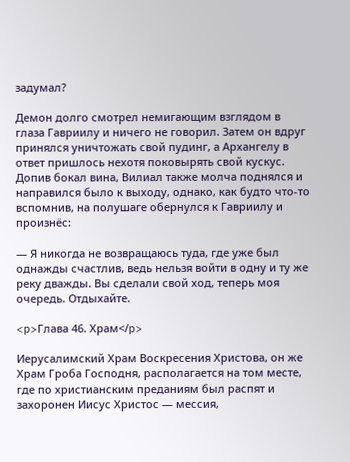задумал?

Демон долго смотрел немигающим взглядом в глаза Гавриилу и ничего не говорил. Затем он вдруг принялся уничтожать свой пудинг, а Архангелу в ответ пришлось нехотя поковырять свой кускус. Допив бокал вина, Вилиал также молча поднялся и направился было к выходу, однако, как будто что-то вспомнив, на полушаге обернулся к Гавриилу и произнёс:

— Я никогда не возвращаюсь туда, где уже был однажды счастлив, ведь нельзя войти в одну и ту же реку дважды. Вы сделали свой ход, теперь моя очередь. Отдыхайте.

<p>Глава 46. Храм</p>

Иерусалимский Храм Воскресения Христова, он же Храм Гроба Господня, располагается на том месте, где по христианским преданиям был распят и захоронен Иисус Христос — мессия,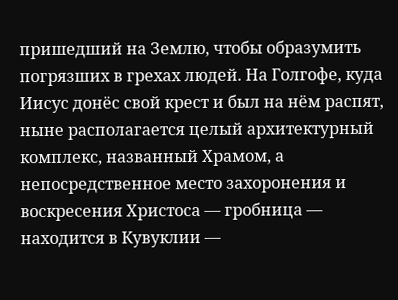пришедший на Землю, чтобы образумить погрязших в грехах людей. На Голгофе, куда Иисус донёс свой крест и был на нём распят, ныне располагается целый архитектурный комплекс, названный Храмом, а непосредственное место захоронения и воскресения Христоса — гробница — находится в Кувуклии —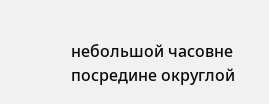небольшой часовне посредине округлой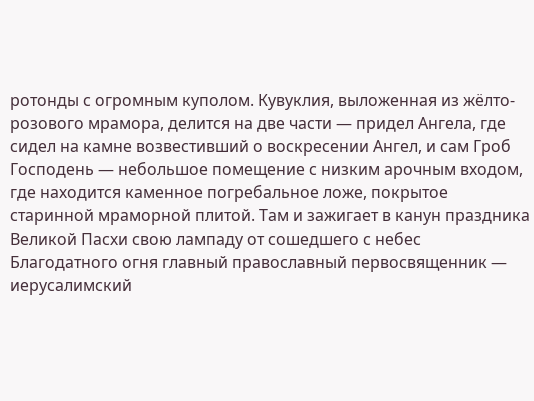ротонды с огромным куполом. Кувуклия, выложенная из жёлто-розового мрамора, делится на две части — придел Ангела, где сидел на камне возвестивший о воскресении Ангел, и сам Гроб Господень — небольшое помещение с низким арочным входом, где находится каменное погребальное ложе, покрытое старинной мраморной плитой. Там и зажигает в канун праздника Великой Пасхи свою лампаду от сошедшего с небес Благодатного огня главный православный первосвященник — иерусалимский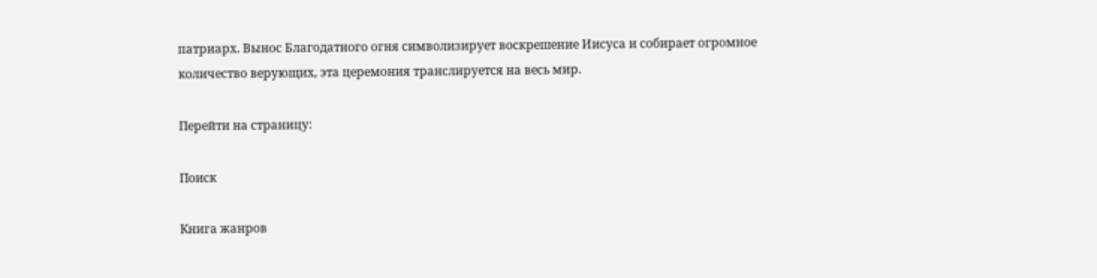патриарх. Вынос Благодатного огня символизирует воскрешение Иисуса и собирает огромное количество верующих, эта церемония транслируется на весь мир.

Перейти на страницу:

Поиск

Книга жанров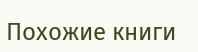Похожие книги